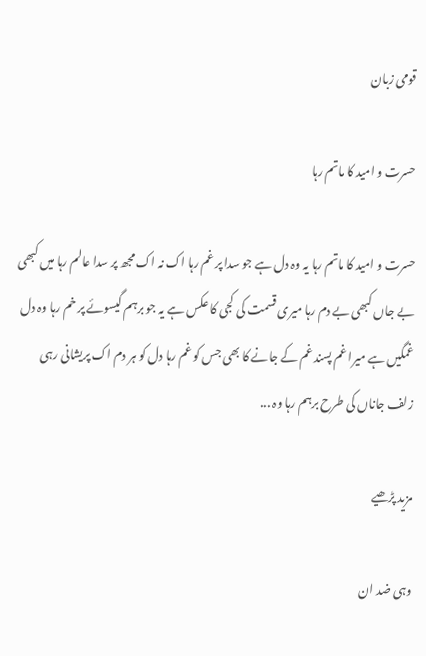قومی زبان

حسرت و امید کا ماتم رہا

حسرت و امید کا ماتم رہا یہ وہ دل ہے جو سدا پر غم رہا اک نہ اک مجھ پر سدا عالم رہا میں کبھی بے جاں کبھی بے دم رہا میری قسمت کی کجی کا عکس ہے یہ جو برہم گیسوئے پر خم رہا وہ دل غمگیں ہے میرا غم پسند غم کے جانے کا بھی جس کو غم رہا دل کو ہر دم اک پریشانی رہی زلف جاناں کی طرح برہم رہا وہ ...

مزید پڑھیے

وہی ضد ان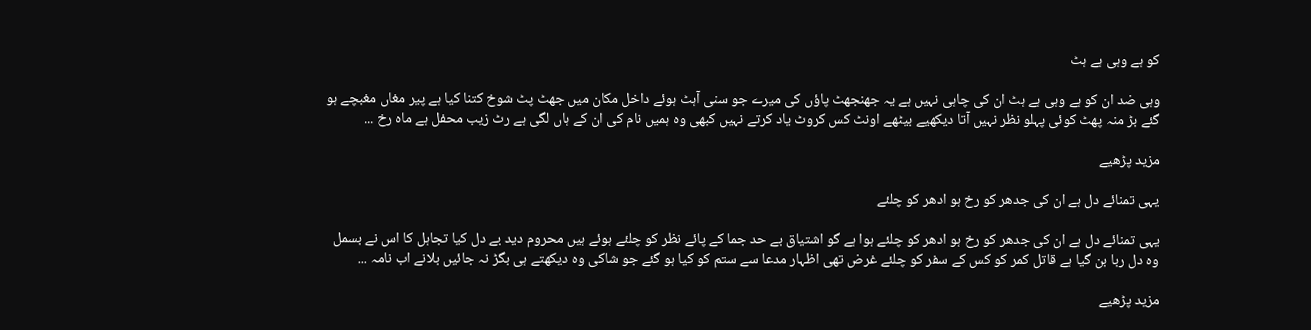کو ہے وہی ہے ہٹ

وہی ضد ان کو ہے وہی ہے ہٹ ان کی چاہی نہیں ہے یہ جھنجھٹ پاؤں کی میرے جو سنی آہٹ ہوئے داخل مکان میں جھٹ پٹ شوخ کتنا کیا ہے پیر مغاں مغبچے ہو گئے بڑ منہ پھٹ کوئی پہلو نظر نہیں آتا دیکھیے بیٹھے اونٹ کس کروٹ یاد کرتے نہیں کبھی وہ ہمیں نام کی ان کے ہاں لگی ہے رٹ زیب محفل ہے ماہ رخ ...

مزید پڑھیے

یہی تمنائے دل ہے ان کی جدھر کو رخ ہو ادھر کو چلئے

یہی تمنائے دل ہے ان کی جدھر کو رخ ہو ادھر کو چلئے ہوا ہے گو اشتیاق بے حد جما کے پائے نظر کو چلئے ہوئے ہیں محروم دید بے دل کیا تجاہل کا اس نے بسمل وہ دل ربا بن گیا ہے قاتل کمر کو کس کے سفر کو چلئے غرض تھی اظہار مدعا سے ستم کو کیا ہو گئے جو شاکی وہ دیکھتے ہی بگڑ نہ جائیں بلانے اب نامہ ...

مزید پڑھیے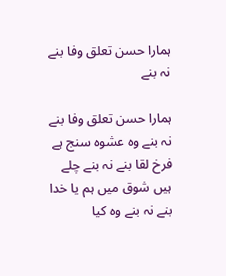ہمارا حسن تعلق وفا بنے نہ بنے

ہمارا حسن تعلق وفا بنے نہ بنے وہ عشوہ سنج ہے فرخ لقا بنے نہ بنے چلے ہیں شوق میں ہم یا خدا بنے نہ بنے وہ کیا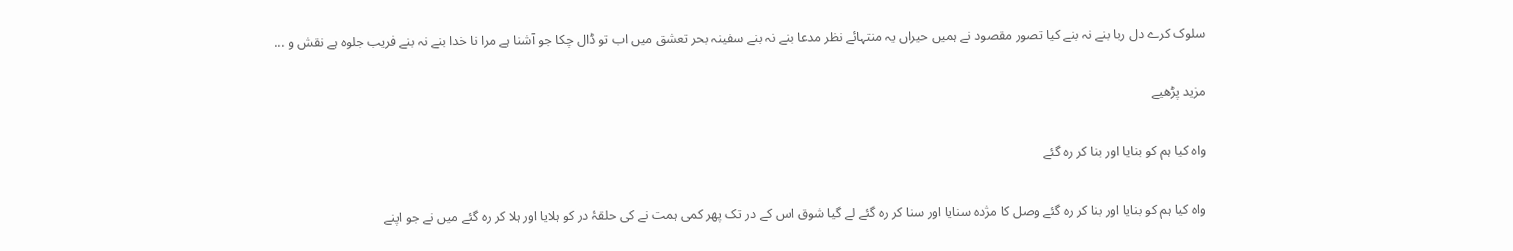سلوک کرے دل ربا بنے نہ بنے کیا تصور مقصود نے ہمیں حیراں یہ منتہائے نظر مدعا بنے نہ بنے سفینہ بحر تعشق میں اب تو ڈال چکا جو آشنا ہے مرا نا خدا بنے نہ بنے فریب جلوہ ہے نقش و ...

مزید پڑھیے

واہ کیا ہم کو بنایا اور بنا کر رہ گئے

واہ کیا ہم کو بنایا اور بنا کر رہ گئے وصل کا مژدہ سنایا اور سنا کر رہ گئے لے گیا شوق اس کے در تک پھر کمی ہمت نے کی حلقۂ در کو ہلایا اور ہلا کر رہ گئے میں نے جو اپنے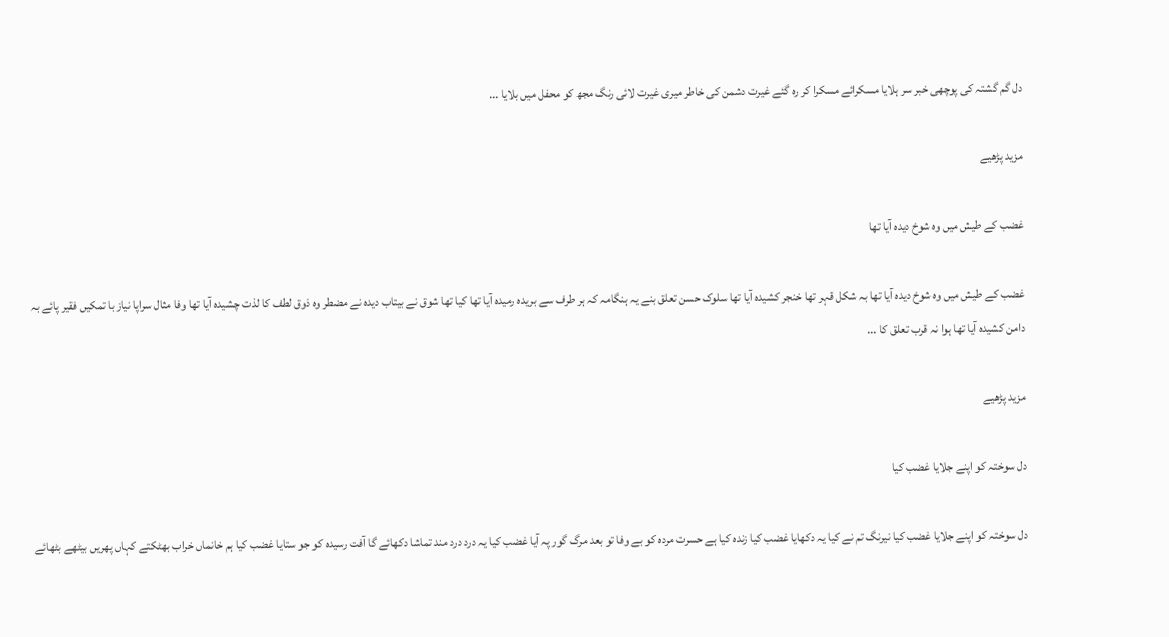دل گم گشتہ کی پوچھی خبر سر ہلایا مسکرائے مسکرا کر رہ گئے غیرت دشمن کی خاطر میری غیرت لائی رنگ مجھ کو محفل میں بلایا ...

مزید پڑھیے

غضب کے طیش میں وہ شوخ دیدہ آیا تھا

غضب کے طیش میں وہ شوخ دیدہ آیا تھا بہ شکل قہر تھا خنجر کشیدہ آیا تھا سلوک حسن تعلق بنے یہ ہنگامہ کہ ہر طرف سے بریدہ رمیدہ آیا تھا کیا تھا شوق نے بیتاب دیدہ نے مضطر وہ ذوق لطف کا لذت چشیدہ آیا تھا وفا مثال سراپا نیاز با تمکیں فقیر پائے بہ دامن کشیدہ آیا تھا ہوا نہ قرب تعلق کا ...

مزید پڑھیے

دل سوختہ کو اپنے جلایا غضب کیا

دل سوختہ کو اپنے جلایا غضب کیا نیرنگ تم نے کیا یہ دکھایا غضب کیا زندہ کیا ہے حسرت مردہ کو بے وفا تو بعد مرگ گور پہ آیا غضب کیا یہ درد درد مند تماشا دکھائے گا آفت رسیدہ کو جو ستایا غضب کیا ہم خانماں خراب بھٹکتے کہاں پھریں بیٹھے بٹھائے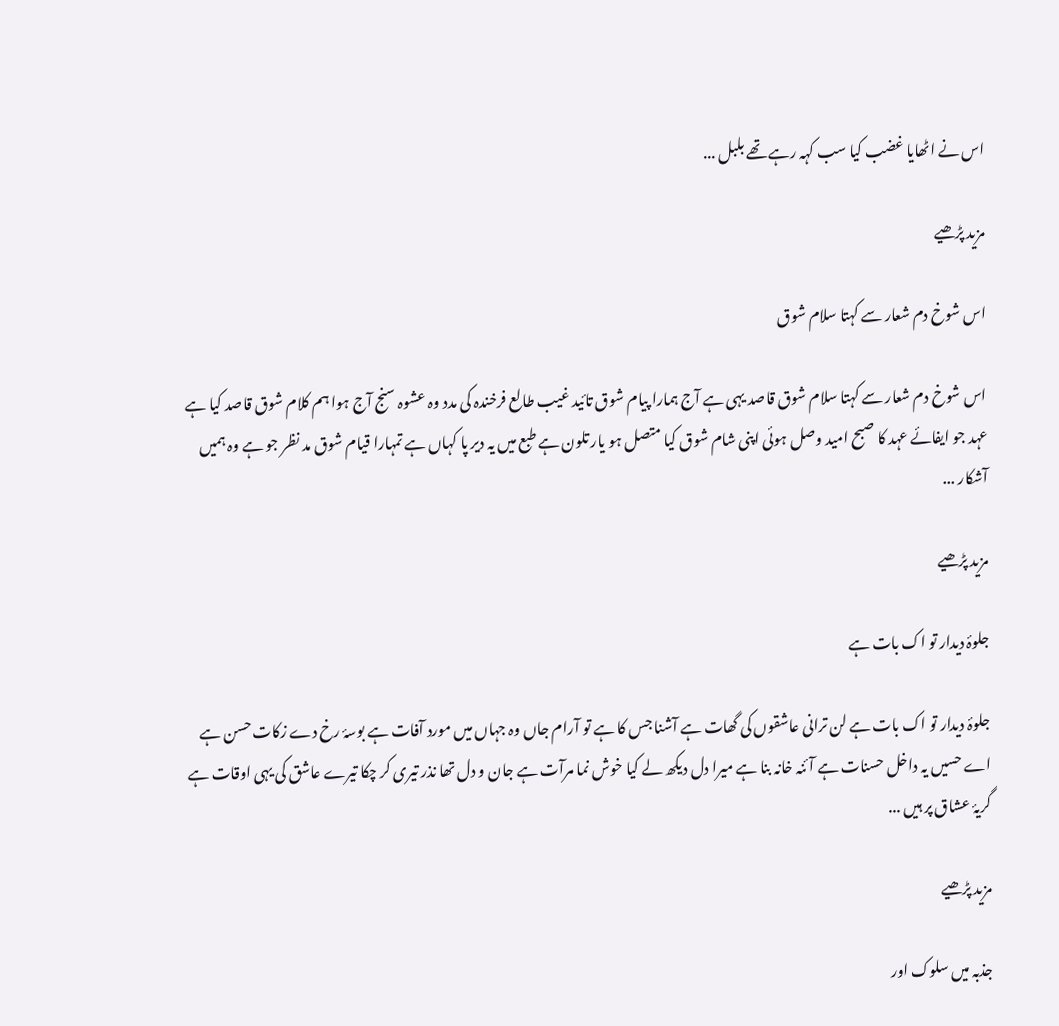اس نے اٹھایا غضب کیا سب کہہ رہے تھے بلبل ...

مزید پڑھیے

اس شوخ دم شعار سے کہتا سلام شوق

اس شوخ دم شعار سے کہتا سلام شوق قاصد یہی ہے آج ہمارا پیام شوق تائید غیب طالع فرخندہ کی مدد وہ عشوہ سنج آج ہوا ہم کلام شوق قاصد کیا ہے عہد جو ایفائے عہد کا صبح امید وصل ہوئی اپنی شام شوق کیا متصل ہو یار تلون ہے طبع میں یہ دیر پا کہاں ہے تمہارا قیام شوق مد نظر جو ہے وہ ہمیں آشکار ...

مزید پڑھیے

جلوۂ دیدار تو اک بات ہے

جلوۂ دیدار تو اک بات ہے لن ترانی عاشقوں کی گھات ہے آشنا جس کا ہے تو آرام جاں وہ جہاں میں مورد آفات ہے بوسۂ رخ دے زکات حسن ہے اے حسیں یہ داخل حسنات ہے آئنہ خانہ بنا ہے میرا دل دیکھ لے کیا خوش نما مرآت ہے جان و دل تھا نذر تیری کر چکا تیرے عاشق کی یہی اوقات ہے گریۂ عشاق پر ہیں ...

مزید پڑھیے

جذبہ میں سلوک اور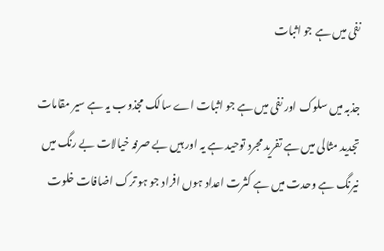نفی میں ہے جو اثبات

جذبہ میں سلوک اور نفی میں ہے جو اثبات اے سالک مجذوب یہ ہے سیر مقامات تجدید مثالی میں ہے تفرید‌ مجرد توحید ہے یہ اور ہیں بے صرفہ خیالات بے رنگ میں نیرنگ ہے وحدت میں ہے کثرت اعداد ہوں افراد جو ہو ترک اضافات خلوت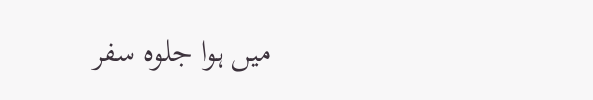میں ہوا جلوہ سفر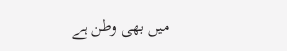میں بھی وطن ہے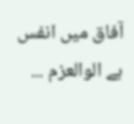آفاق میں انفس ہے الوالعزم ...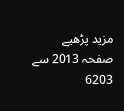مزید پڑھیے
صفحہ 2013 سے 6203